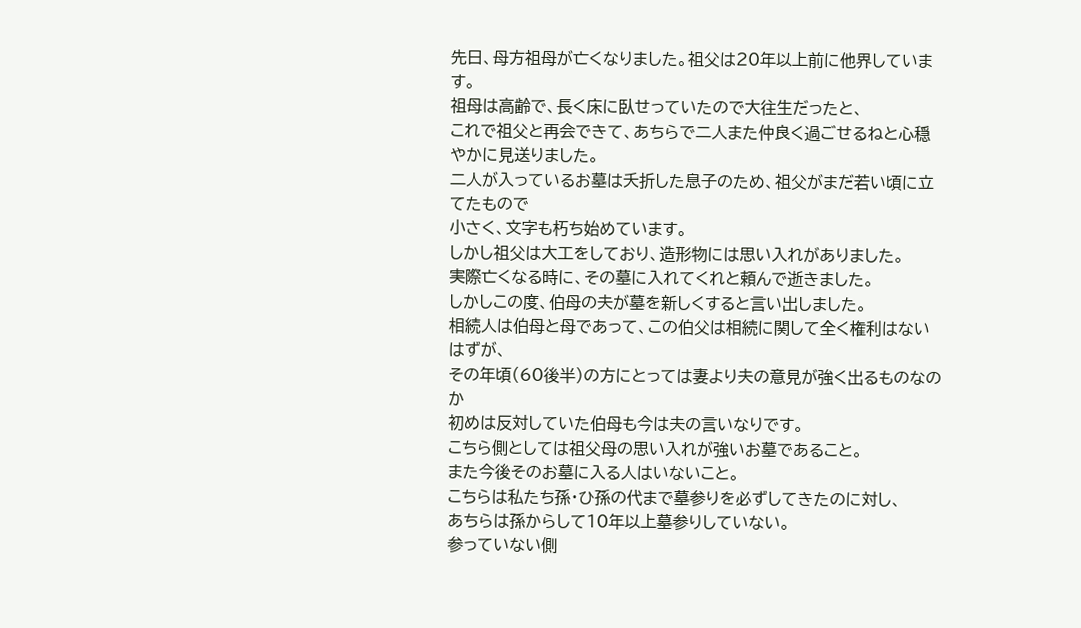先日、母方祖母が亡くなりました。祖父は20年以上前に他界しています。
祖母は高齢で、長く床に臥せっていたので大往生だったと、
これで祖父と再会できて、あちらで二人また仲良く過ごせるねと心穏やかに見送りました。
二人が入っているお墓は夭折した息子のため、祖父がまだ若い頃に立てたもので
小さく、文字も朽ち始めています。
しかし祖父は大工をしており、造形物には思い入れがありました。
実際亡くなる時に、その墓に入れてくれと頼んで逝きました。
しかしこの度、伯母の夫が墓を新しくすると言い出しました。
相続人は伯母と母であって、この伯父は相続に関して全く権利はないはずが、
その年頃(60後半)の方にとっては妻より夫の意見が強く出るものなのか
初めは反対していた伯母も今は夫の言いなりです。
こちら側としては祖父母の思い入れが強いお墓であること。
また今後そのお墓に入る人はいないこと。
こちらは私たち孫・ひ孫の代まで墓参りを必ずしてきたのに対し、
あちらは孫からして10年以上墓参りしていない。
参っていない側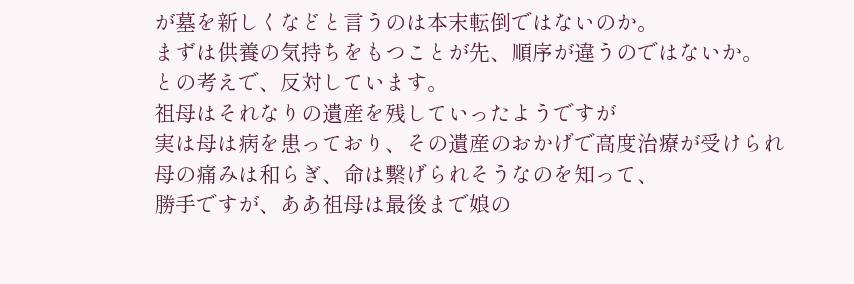が墓を新しくなどと言うのは本末転倒ではないのか。
まずは供養の気持ちをもつことが先、順序が違うのではないか。
との考えで、反対しています。
祖母はそれなりの遺産を残していったようですが
実は母は病を患っており、その遺産のおかげで高度治療が受けられ
母の痛みは和らぎ、命は繋げられそうなのを知って、
勝手ですが、ああ祖母は最後まで娘の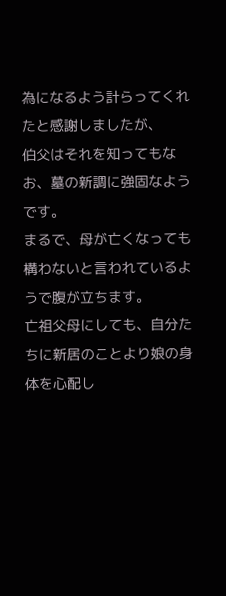為になるよう計らってくれたと感謝しましたが、
伯父はそれを知ってもなお、墓の新調に強固なようです。
まるで、母が亡くなっても構わないと言われているようで腹が立ちます。
亡祖父母にしても、自分たちに新居のことより娘の身体を心配し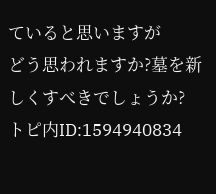ていると思いますが
どう思われますか?墓を新しくすべきでしょうか?
トピ内ID:1594940834